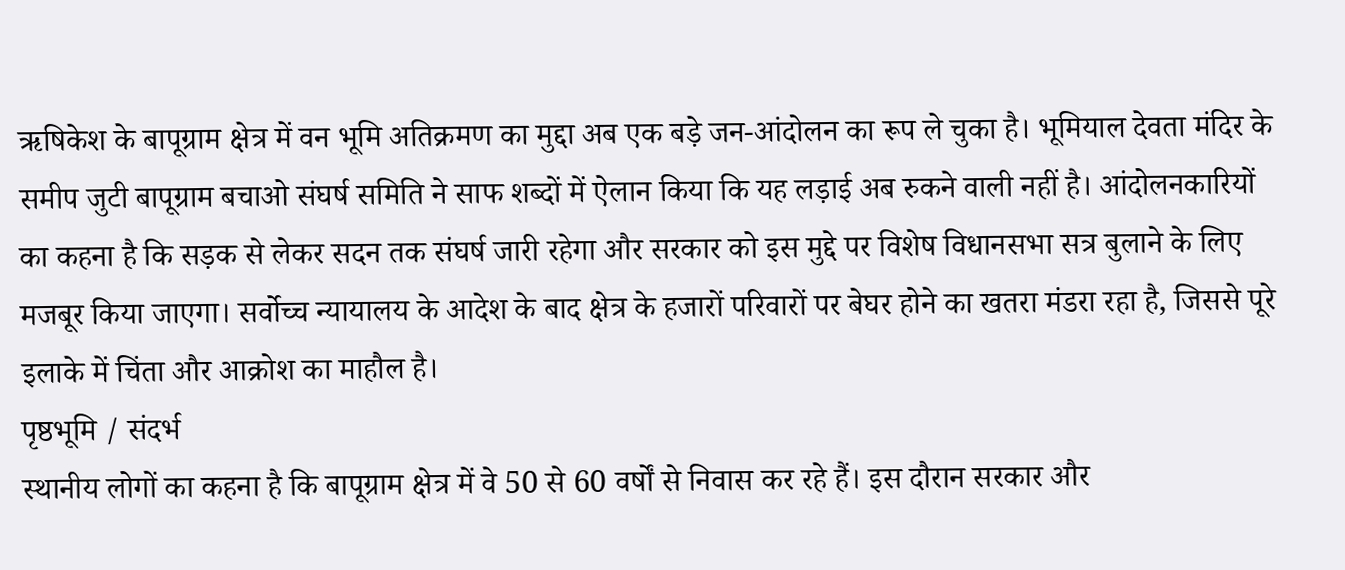ऋषिकेश के बापूग्राम क्षेत्र में वन भूमि अतिक्रमण का मुद्दा अब एक बड़े जन-आंदोलन का रूप ले चुका है। भूमियाल देवता मंदिर के समीप जुटी बापूग्राम बचाओ संघर्ष समिति ने साफ शब्दों में ऐलान किया कि यह लड़ाई अब रुकने वाली नहीं है। आंदोलनकारियों का कहना है कि सड़क से लेकर सदन तक संघर्ष जारी रहेगा और सरकार को इस मुद्दे पर विशेष विधानसभा सत्र बुलाने के लिए मजबूर किया जाएगा। सर्वोच्च न्यायालय के आदेश के बाद क्षेत्र के हजारों परिवारों पर बेघर होने का खतरा मंडरा रहा है, जिससे पूरे इलाके में चिंता और आक्रोश का माहौल है।
पृष्ठभूमि / संदर्भ
स्थानीय लोगों का कहना है कि बापूग्राम क्षेत्र में वे 50 से 60 वर्षों से निवास कर रहे हैं। इस दौरान सरकार और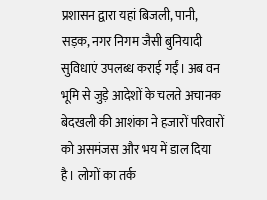प्रशासन द्वारा यहां बिजली, पानी, सड़क, नगर निगम जैसी बुनियादी सुविधाएं उपलब्ध कराई गईं। अब वन भूमि से जुड़े आदेशों के चलते अचानक बेदखली की आशंका ने हजारों परिवारों को असमंजस और भय में डाल दिया है। लोगों का तर्क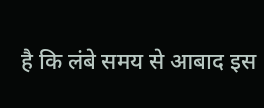है कि लंबे समय से आबाद इस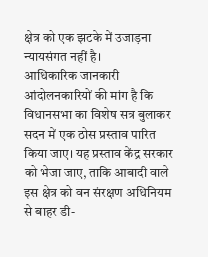क्षेत्र को एक झटके में उजाड़ना न्यायसंगत नहीं है।
आधिकारिक जानकारी
आंदोलनकारियों की मांग है कि विधानसभा का विशेष सत्र बुलाकर सदन में एक ठोस प्रस्ताव पारित किया जाए। यह प्रस्ताव केंद्र सरकार को भेजा जाए, ताकि आबादी वाले इस क्षेत्र को वन संरक्षण अधिनियम से बाहर डी-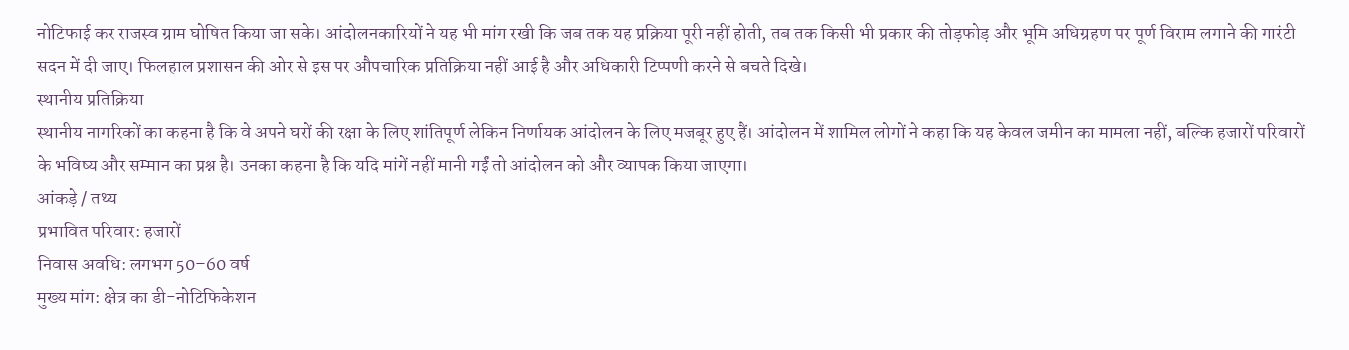नोटिफाई कर राजस्व ग्राम घोषित किया जा सके। आंदोलनकारियों ने यह भी मांग रखी कि जब तक यह प्रक्रिया पूरी नहीं होती, तब तक किसी भी प्रकार की तोड़फोड़ और भूमि अधिग्रहण पर पूर्ण विराम लगाने की गारंटी सदन में दी जाए। फिलहाल प्रशासन की ओर से इस पर औपचारिक प्रतिक्रिया नहीं आई है और अधिकारी टिप्पणी करने से बचते दिखे।
स्थानीय प्रतिक्रिया
स्थानीय नागरिकों का कहना है कि वे अपने घरों की रक्षा के लिए शांतिपूर्ण लेकिन निर्णायक आंदोलन के लिए मजबूर हुए हैं। आंदोलन में शामिल लोगों ने कहा कि यह केवल जमीन का मामला नहीं, बल्कि हजारों परिवारों के भविष्य और सम्मान का प्रश्न है। उनका कहना है कि यदि मांगें नहीं मानी गईं तो आंदोलन को और व्यापक किया जाएगा।
आंकड़े / तथ्य
प्रभावित परिवार: हजारों
निवास अवधि: लगभग 50–60 वर्ष
मुख्य मांग: क्षेत्र का डी-नोटिफिकेशन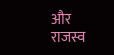और राजस्व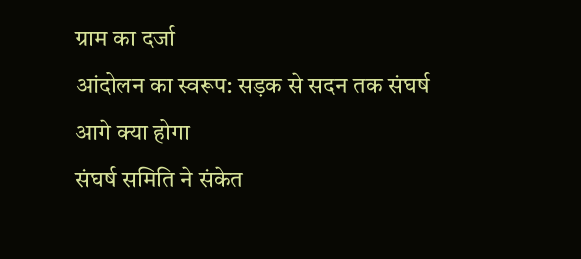ग्राम का दर्जा
आंदोलन का स्वरूप: सड़क से सदन तक संघर्ष
आगे क्या होगा
संघर्ष समिति ने संकेत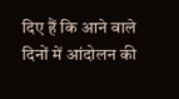दिए हैं कि आने वाले दिनों में आंदोलन की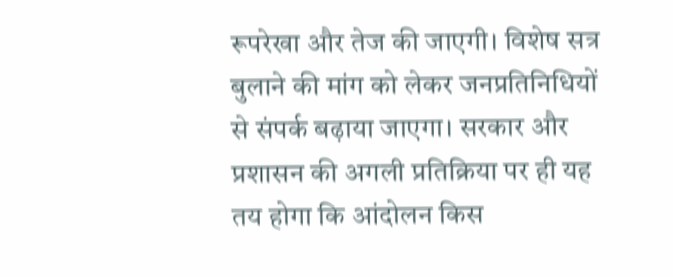रूपरेखा और तेज की जाएगी। विशेष सत्र बुलाने की मांग को लेकर जनप्रतिनिधियों से संपर्क बढ़ाया जाएगा। सरकार और प्रशासन की अगली प्रतिक्रिया पर ही यह तय होगा कि आंदोलन किस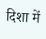दिशा में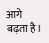आगे बढ़ता है।